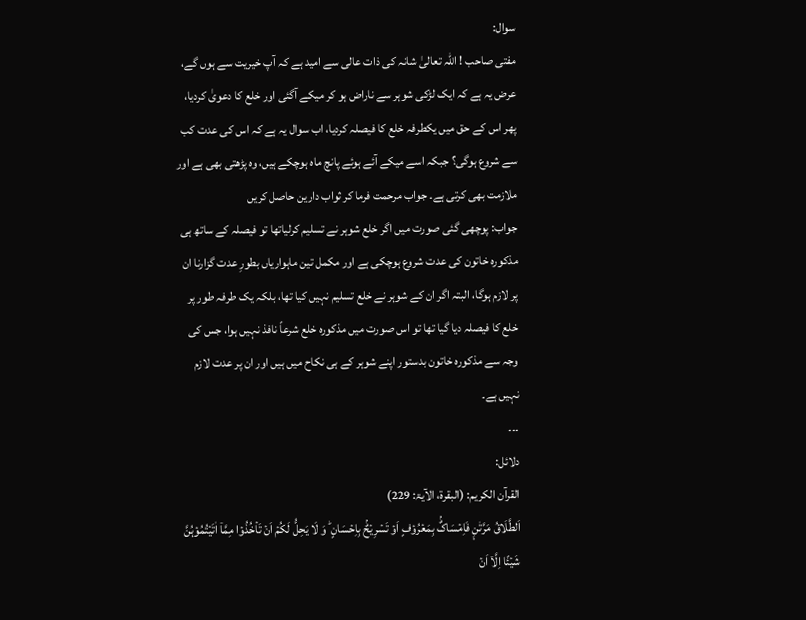سوال:
مفتی صاحب ! اللہ تعالیٰ شانہ کی ذات عالی سے امید ہے کہ آپ خیریت سے ہوں گے، عرض یہ ہے کہ ایک لڑکی شوہر سے ناراض ہو کر میکے آگئی اور خلع کا دعویٰ کردیا، پھر اس کے حق میں یکطرفہ خلع کا فیصلہ کردیا، اب سوال یہ ہے کہ اس کی عدت کب سے شروع ہوگی؟ جبکہ اسے میکے آئے ہوئے پانچ ماہ ہوچکے ہیں، وہ پڑھتی بھی ہے اور ملازمت بھی کرتی ہے۔ جواب مرحمت فرما کر ثواب دارین حاصل کریں
جواب: پوچھی گئی صورت میں اگر خلع شوہر نے تسلیم کرلیاتھا تو فیصلہ کے ساتھ ہی مذکورہ خاتون کی عدت شروع ہوچکی ہے اور مکمل تین ماہواریاں بطورِ عدت گزارنا ان پر لازم ہوگا، البتہ اگر ان کے شوہر نے خلع تسلیم نہیں کیا تھا، بلکہ یک طرفہ طور پر خلع کا فیصلہ دیا گیا تھا تو اس صورت میں مذکورہ خلع شرعاً نافذ نہیں ہوا، جس کی وجہ سے مذکورہ خاتون بدستور اپنے شوہر کے ہی نکاح میں ہیں اور ان پر عدت لازم نہیں ہے۔
۔۔۔
دلائل:
القرآن الکریم: (البقرۃ، الآیۃ: 229)
اَلطَّلَاقُ مَرَّتٰنِ۪ فَاِمۡسَاکٌۢ بِمَعۡرُوۡفٍ اَوۡ تَسۡرِیۡحٌۢ بِاِحۡسَانٍ ؕ وَ لَا یَحِلُّ لَکُمۡ اَنۡ تَاۡخُذُوۡا مِمَّاۤ اٰتَیۡتُمُوۡہُنَّ شَیۡئًا اِلَّاۤ اَنۡ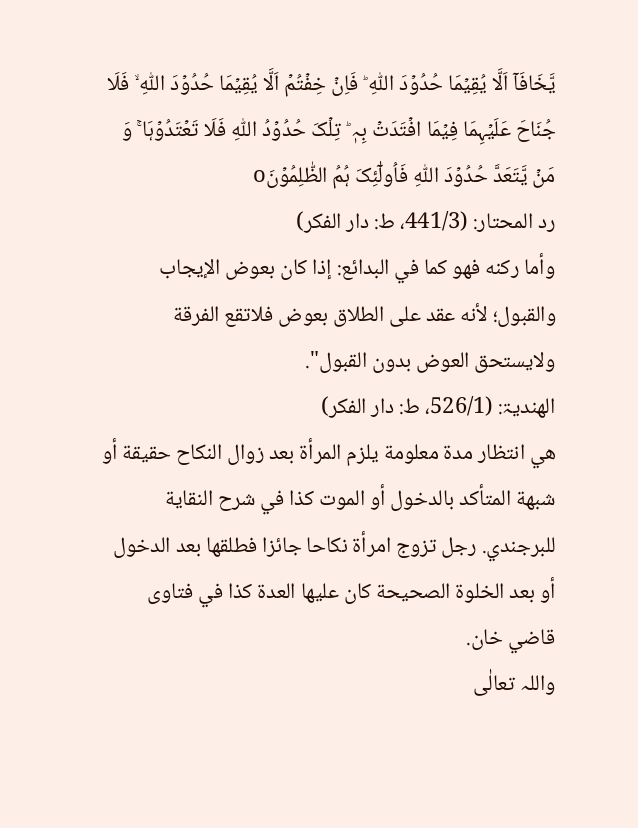یَّخَافَاۤ اَلَّا یُقِیۡمَا حُدُوۡدَ اللّٰہِ ؕ فَاِنۡ خِفۡتُمۡ اَلَّا یُقِیۡمَا حُدُوۡدَ اللّٰہِ ۙ فَلَا جُنَاحَ عَلَیۡہِمَا فِیۡمَا افۡتَدَتۡ بِہٖ ؕ تِلۡکَ حُدُوۡدُ اللّٰہِ فَلَا تَعۡتَدُوۡہَا ۚ وَ مَنۡ یَّتَعَدَّ حُدُوۡدَ اللّٰہِ فَاُولٰٓئِکَ ہُمُ الظّٰلِمُوۡنَo
رد المحتار: (441/3، ط: دار الفکر)
وأما ركنه فهو كما في البدائع: إذا كان بعوض الإيجاب والقبول؛ لأنه عقد على الطلاق بعوض فلاتقع الفرقة ولايستحق العوض بدون القبول".
الھندیۃ: (526/1، ط: دار الفکر)
هي انتظار مدة معلومة يلزم المرأة بعد زوال النكاح حقيقة أو شبهة المتأكد بالدخول أو الموت كذا في شرح النقاية للبرجندي. رجل تزوج امرأة نكاحا جائزا فطلقها بعد الدخول أو بعد الخلوة الصحيحة كان عليها العدة كذا في فتاوى قاضي خان.
واللہ تعالٰی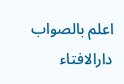اعلم بالصواب
دارالافتاء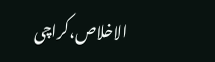الاخلاص،کراچی